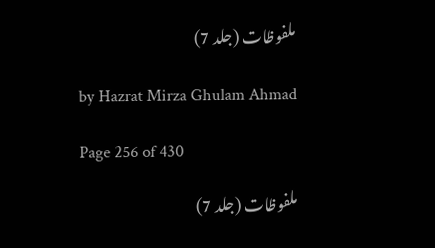ملفوظات (جلد 7)

by Hazrat Mirza Ghulam Ahmad

Page 256 of 430

ملفوظات (جلد 7)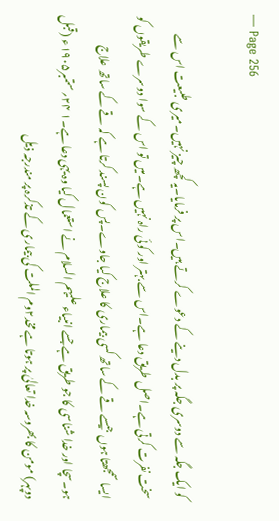— Page 256

کو ایک جگہ سے دوسری جگہ پر بدل دینے کے دعوے کرتے ہیں۔اس پر فرمایا۔یہ کچھ چیز نہیں۔میری طبیعت اس سے سخت نفرت کرتی ہے۔اصل طریق دعا ہے۔اس سے بہتر اور کوئی راہ نہیں ہے۔میں تو اس کے سوا دوسرے طریقوں کو ایسا سمجھتا ہوں جیسے قے کے ساتھ کسی بیماری کا علاج کیا جاوے۔پس کون پسند کرتا ہے کہ قے کے ساتھ علاج ہو۔سچا اور خدا شناسی کا جو طریق ہے جسے انبیاء علیہم السلام نے استعمال کیا وہ یہی دعا ہے۔۱ ۲۴؍ستمبر۱۹۰۵ء (قبل دوپہر) مومن کا بھروسہ خدا تعالیٰ پر ہوتا ہے مخد۲وم الملت کی بیماری کے تذکرہ پر مندرجہ ذیل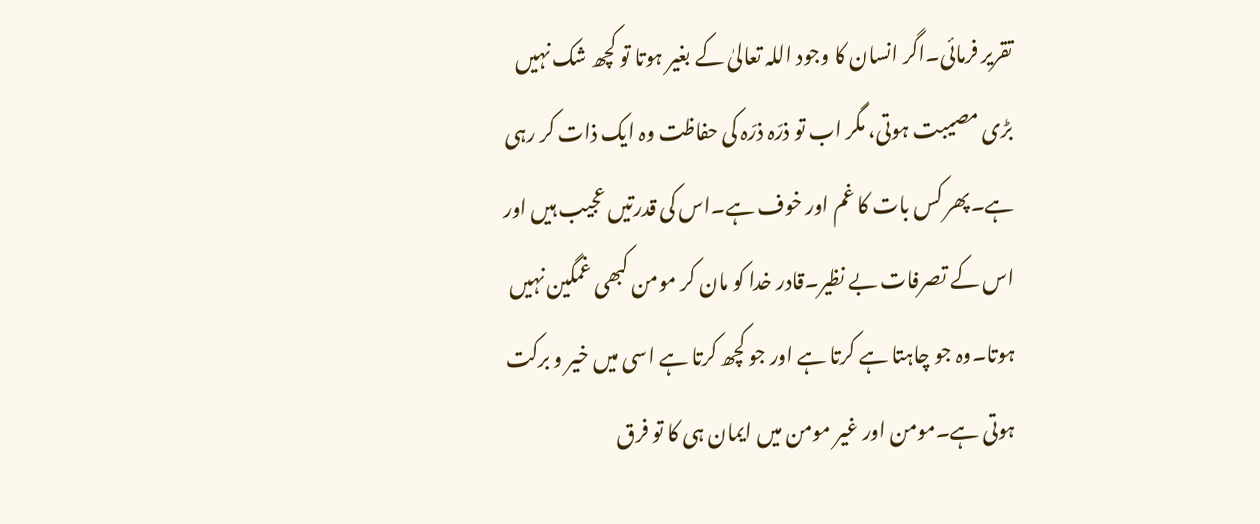تقریر فرمائی۔اگر انسان کا وجود اللہ تعالیٰ کے بغیر ہوتا تو کچھ شک نہیں بڑی مصیبت ہوتی، مگر اب تو ذرّہ ذرّہ کی حفاظت وہ ایک ذات کر رہی ہے۔پھر کس بات کا غم اور خوف ہے۔اس کی قدرتیں عجیب ہیں اور اس کے تصرفات بے نظیر۔قادر خدا کو مان کر مومن کبھی غمگین نہیں ہوتا۔وہ جو چاہتا ہے کرتا ہے اور جو کچھ کرتا ہے اسی میں خیر و برکت ہوتی ہے۔مومن اور غیر مومن میں ایمان ہی کا تو فرق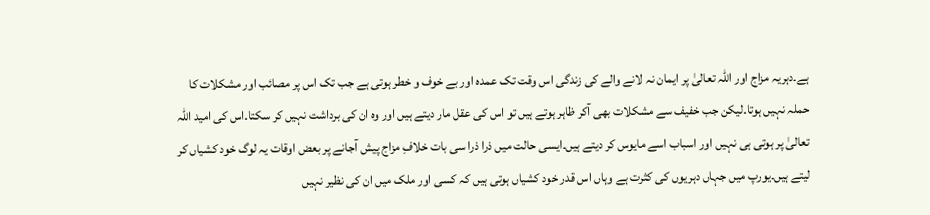ہے۔دہریہ مزاج اور اللہ تعالیٰ پر ایمان نہ لانے والے کی زندگی اس وقت تک عمدہ اور بے خوف و خطر ہوتی ہے جب تک اس پر مصائب اور مشکلات کا حملہ نہیں ہوتا۔لیکن جب خفیف سے مشکلات بھی آکر ظاہر ہوتے ہیں تو اس کی عقل مار دیتے ہیں اور وہ ان کی برداشت نہیں کر سکتا۔اس کی امید اللہ تعالیٰ پر ہوتی ہی نہیں اور اسباب اسے مایوس کر دیتے ہیں۔ایسی حالت میں ذرا ذرا سی بات خلافِ مزاج پیش آجانے پر بعض اوقات یہ لوگ خود کشیاں کر لیتے ہیں۔یورپ میں جہاں دہریوں کی کثرت ہے وہاں اس قدر خود کشیاں ہوتی ہیں کہ کسی اور ملک میں ان کی نظیر نہیں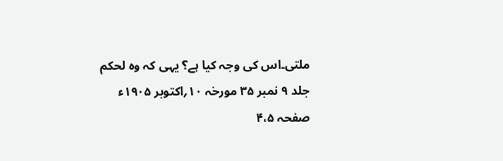ملتی۔اس کی وجہ کیا ہے؟ یہی کہ وہ لحکم جلد ۹ نمبر ۳۵ مورخہ ۱۰؍اکتوبر ۱۹۰۵ء صفحہ ۴،۵